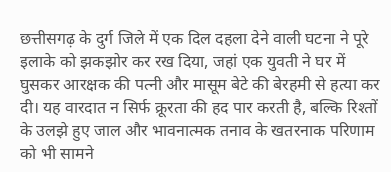छत्तीसगढ़ के दुर्ग जिले में एक दिल दहला देने वाली घटना ने पूरे इलाके को झकझोर कर रख दिया, जहां एक युवती ने घर में घुसकर आरक्षक की पत्नी और मासूम बेटे की बेरहमी से हत्या कर दी। यह वारदात न सिर्फ क्रूरता की हद पार करती है, बल्कि रिश्तों के उलझे हुए जाल और भावनात्मक तनाव के खतरनाक परिणाम को भी सामने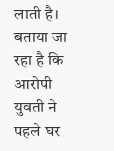लाती है। बताया जा रहा है कि आरोपी युवती ने पहले घर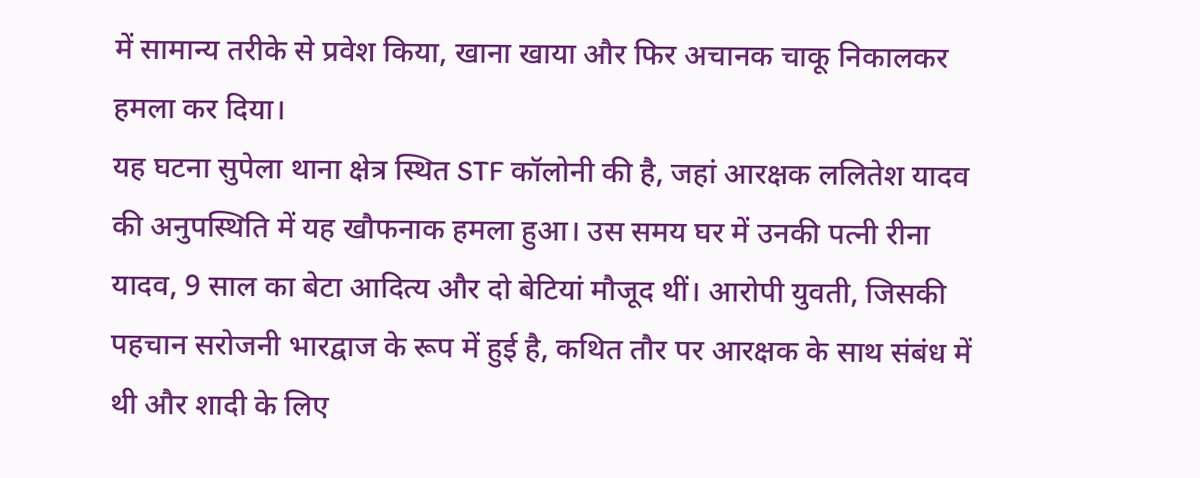में सामान्य तरीके से प्रवेश किया, खाना खाया और फिर अचानक चाकू निकालकर हमला कर दिया।
यह घटना सुपेला थाना क्षेत्र स्थित STF कॉलोनी की है, जहां आरक्षक ललितेश यादव की अनुपस्थिति में यह खौफनाक हमला हुआ। उस समय घर में उनकी पत्नी रीना यादव, 9 साल का बेटा आदित्य और दो बेटियां मौजूद थीं। आरोपी युवती, जिसकी पहचान सरोजनी भारद्वाज के रूप में हुई है, कथित तौर पर आरक्षक के साथ संबंध में थी और शादी के लिए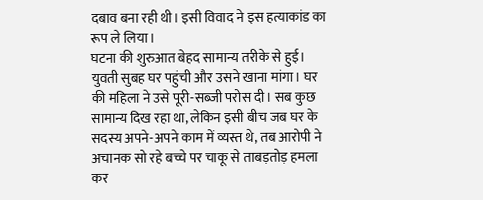दबाव बना रही थी। इसी विवाद ने इस हत्याकांड का रूप ले लिया।
घटना की शुरुआत बेहद सामान्य तरीके से हुई। युवती सुबह घर पहुंची और उसने खाना मांगा। घर की महिला ने उसे पूरी-सब्जी परोस दी। सब कुछ सामान्य दिख रहा था, लेकिन इसी बीच जब घर के सदस्य अपने-अपने काम में व्यस्त थे, तब आरोपी ने अचानक सो रहे बच्चे पर चाकू से ताबड़तोड़ हमला कर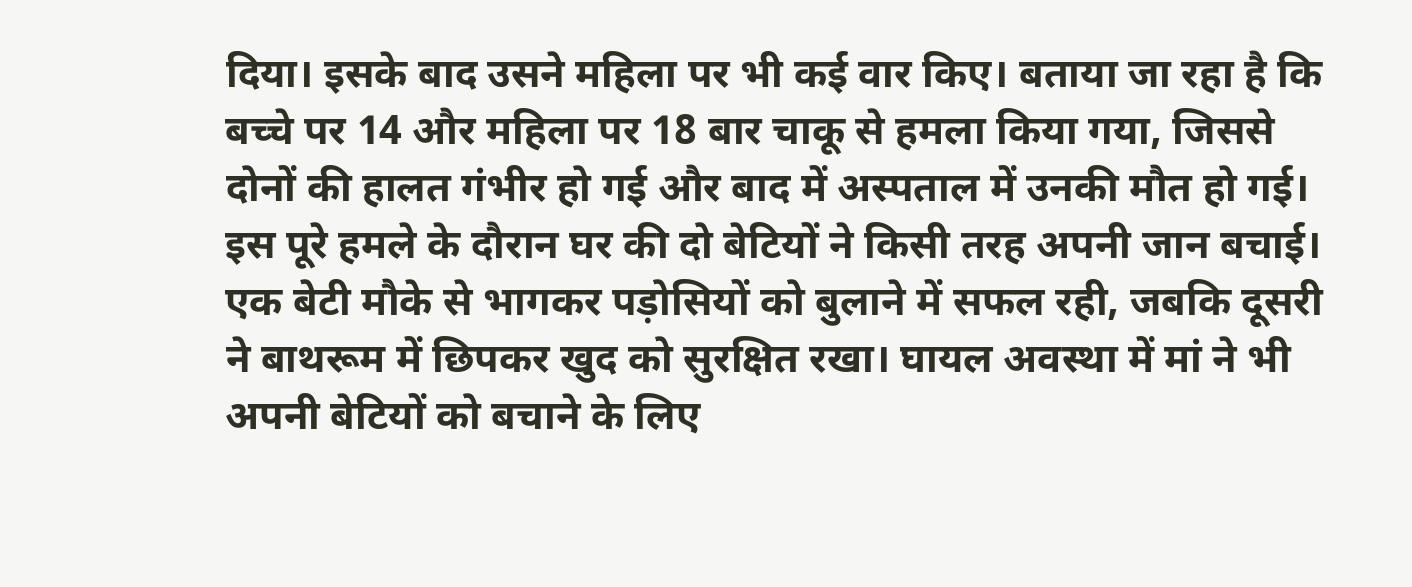दिया। इसके बाद उसने महिला पर भी कई वार किए। बताया जा रहा है कि बच्चे पर 14 और महिला पर 18 बार चाकू से हमला किया गया, जिससे दोनों की हालत गंभीर हो गई और बाद में अस्पताल में उनकी मौत हो गई।
इस पूरे हमले के दौरान घर की दो बेटियों ने किसी तरह अपनी जान बचाई। एक बेटी मौके से भागकर पड़ोसियों को बुलाने में सफल रही, जबकि दूसरी ने बाथरूम में छिपकर खुद को सुरक्षित रखा। घायल अवस्था में मां ने भी अपनी बेटियों को बचाने के लिए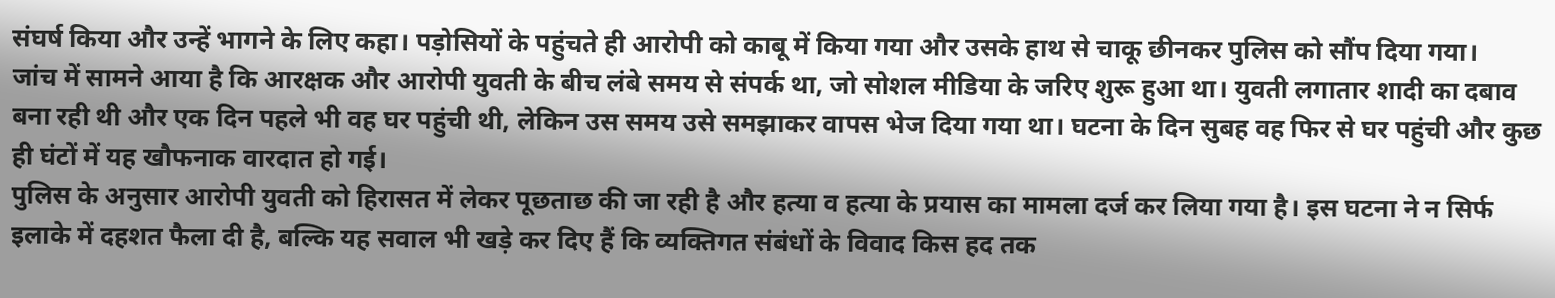संघर्ष किया और उन्हें भागने के लिए कहा। पड़ोसियों के पहुंचते ही आरोपी को काबू में किया गया और उसके हाथ से चाकू छीनकर पुलिस को सौंप दिया गया।
जांच में सामने आया है कि आरक्षक और आरोपी युवती के बीच लंबे समय से संपर्क था, जो सोशल मीडिया के जरिए शुरू हुआ था। युवती लगातार शादी का दबाव बना रही थी और एक दिन पहले भी वह घर पहुंची थी, लेकिन उस समय उसे समझाकर वापस भेज दिया गया था। घटना के दिन सुबह वह फिर से घर पहुंची और कुछ ही घंटों में यह खौफनाक वारदात हो गई।
पुलिस के अनुसार आरोपी युवती को हिरासत में लेकर पूछताछ की जा रही है और हत्या व हत्या के प्रयास का मामला दर्ज कर लिया गया है। इस घटना ने न सिर्फ इलाके में दहशत फैला दी है, बल्कि यह सवाल भी खड़े कर दिए हैं कि व्यक्तिगत संबंधों के विवाद किस हद तक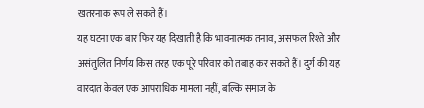खतरनाक रूप ले सकते हैं।
यह घटना एक बार फिर यह दिखाती है कि भावनात्मक तनाव, असफल रिश्ते और असंतुलित निर्णय किस तरह एक पूरे परिवार को तबाह कर सकते हैं। दुर्ग की यह वारदात केवल एक आपराधिक मामला नहीं, बल्कि समाज के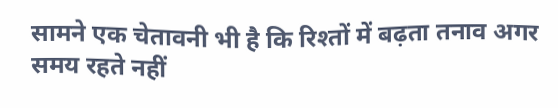सामने एक चेतावनी भी है कि रिश्तों में बढ़ता तनाव अगर समय रहते नहीं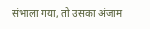संभाला गया, तो उसका अंजाम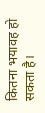कितना भयावह हो सकता है।